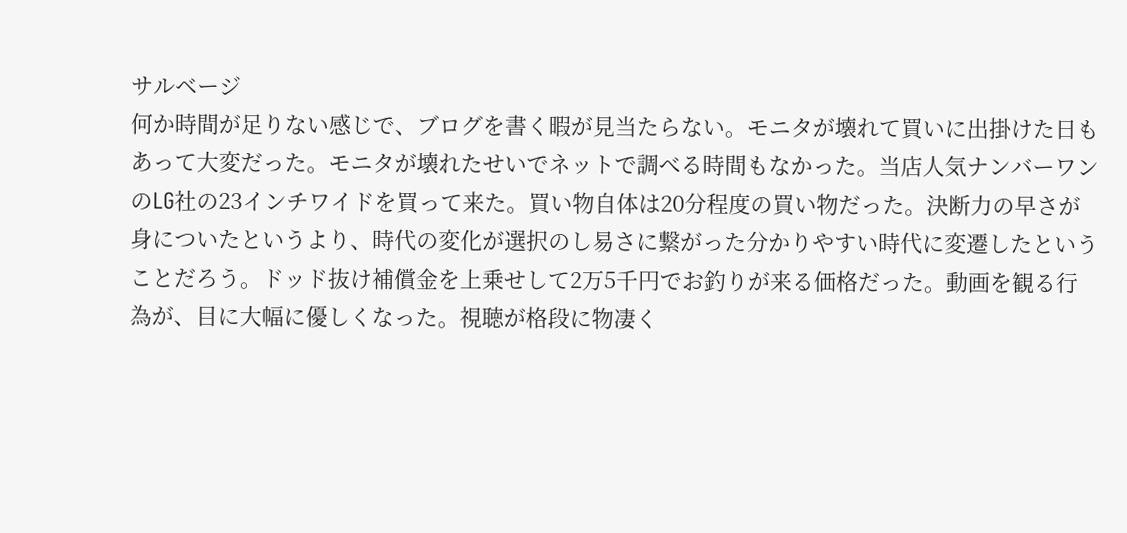サルベージ
何か時間が足りない感じで、ブログを書く暇が見当たらない。モニタが壊れて買いに出掛けた日もあって大変だった。モニタが壊れたせいでネットで調べる時間もなかった。当店人気ナンバーワンのLG社の23インチワイドを買って来た。買い物自体は20分程度の買い物だった。決断力の早さが身についたというより、時代の変化が選択のし易さに繋がった分かりやすい時代に変遷したということだろう。ドッド抜け補償金を上乗せして2万5千円でお釣りが来る価格だった。動画を観る行為が、目に大幅に優しくなった。視聴が格段に物凄く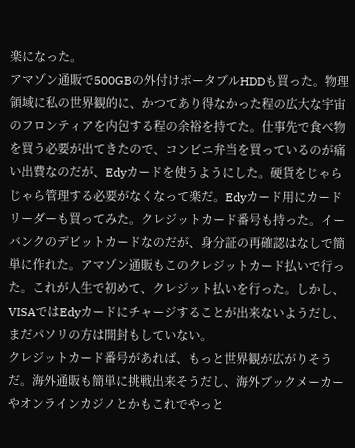楽になった。
アマゾン通販で500GBの外付けポータブルHDDも買った。物理領域に私の世界観的に、かつてあり得なかった程の広大な宇宙のフロンティアを内包する程の余裕を持てた。仕事先で食べ物を買う必要が出てきたので、コンビニ弁当を買っているのが痛い出費なのだが、Edyカードを使うようにした。硬貨をじゃらじゃら管理する必要がなくなって楽だ。Edyカード用にカードリーダーも買ってみた。クレジットカード番号も持った。イーバンクのデビットカードなのだが、身分証の再確認はなしで簡単に作れた。アマゾン通販もこのクレジットカード払いで行った。これが人生で初めて、クレジット払いを行った。しかし、VISAではEdyカードにチャージすることが出来ないようだし、まだパソリの方は開封もしていない。
クレジットカード番号があれば、もっと世界観が広がりそうだ。海外通販も簡単に挑戦出来そうだし、海外ブックメーカーやオンラインカジノとかもこれでやっと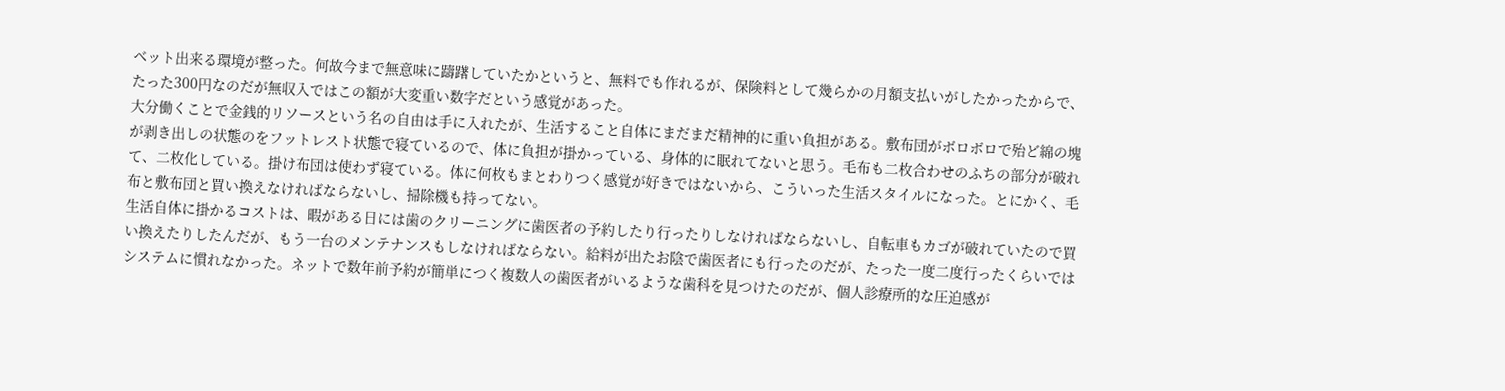ベット出来る環境が整った。何故今まで無意味に躊躇していたかというと、無料でも作れるが、保険料として幾らかの月額支払いがしたかったからで、たった300円なのだが無収入ではこの額が大変重い数字だという感覚があった。
大分働くことで金銭的リソースという名の自由は手に入れたが、生活すること自体にまだまだ精神的に重い負担がある。敷布団がボロボロで殆ど綿の塊が剥き出しの状態のをフットレスト状態で寝ているので、体に負担が掛かっている、身体的に眠れてないと思う。毛布も二枚合わせのふちの部分が破れて、二枚化している。掛け布団は使わず寝ている。体に何枚もまとわりつく感覚が好きではないから、こういった生活スタイルになった。とにかく、毛布と敷布団と買い換えなければならないし、掃除機も持ってない。
生活自体に掛かるコストは、暇がある日には歯のクリーニングに歯医者の予約したり行ったりしなければならないし、自転車もカゴが破れていたので買い換えたりしたんだが、もう一台のメンテナンスもしなければならない。給料が出たお陰で歯医者にも行ったのだが、たった一度二度行ったくらいではシステムに慣れなかった。ネットで数年前予約が簡単につく複数人の歯医者がいるような歯科を見つけたのだが、個人診療所的な圧迫感が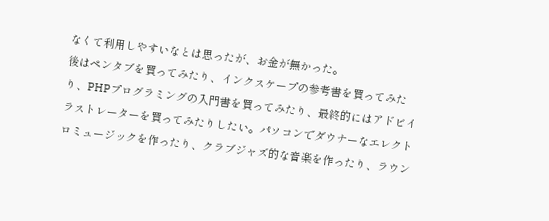なくて利用しやすいなとは思ったが、お金が無かった。
後はペンタブを買ってみたり、インクスケープの参考書を買ってみたり、PHPプログラミングの入門書を買ってみたり、最終的にはアドビイラストレーターを買ってみたりしたい。パソコンでダウナーなエレクトロミュージックを作ったり、クラブジャズ的な音楽を作ったり、ラウン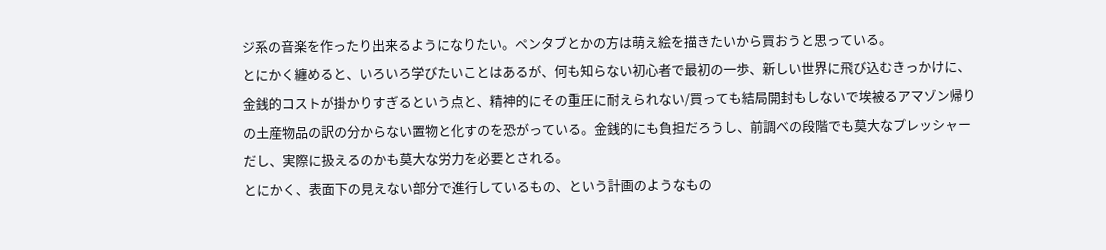ジ系の音楽を作ったり出来るようになりたい。ペンタブとかの方は萌え絵を描きたいから買おうと思っている。
とにかく纏めると、いろいろ学びたいことはあるが、何も知らない初心者で最初の一歩、新しい世界に飛び込むきっかけに、金銭的コストが掛かりすぎるという点と、精神的にその重圧に耐えられない/買っても結局開封もしないで埃被るアマゾン帰りの土産物品の訳の分からない置物と化すのを恐がっている。金銭的にも負担だろうし、前調べの段階でも莫大なプレッシャーだし、実際に扱えるのかも莫大な労力を必要とされる。
とにかく、表面下の見えない部分で進行しているもの、という計画のようなもの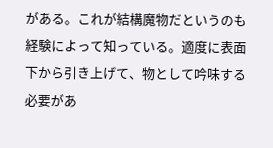がある。これが結構魔物だというのも経験によって知っている。適度に表面下から引き上げて、物として吟味する必要があ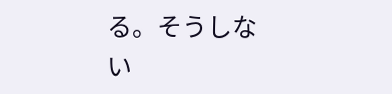る。そうしない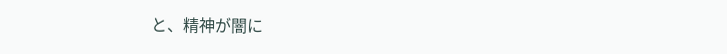と、精神が闇に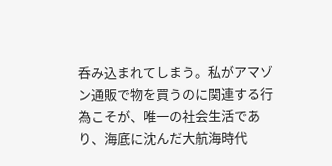呑み込まれてしまう。私がアマゾン通販で物を買うのに関連する行為こそが、唯一の社会生活であり、海底に沈んだ大航海時代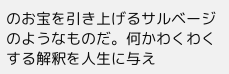のお宝を引き上げるサルベージのようなものだ。何かわくわくする解釈を人生に与え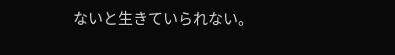ないと生きていられない。